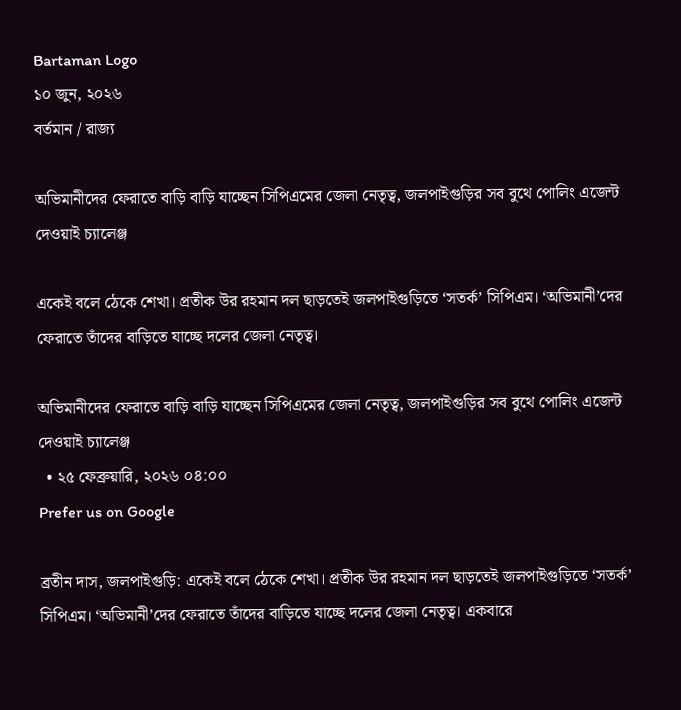Bartaman Logo
১০ জুন, ২০২৬
বর্তমান / রাজ্য

অভিমানীদের ফেরাতে বাড়ি বাড়ি যাচ্ছেন সিপিএমের জেলা নেতৃত্ব, জলপাইগুড়ির সব বুথে পোলিং এজেন্ট দেওয়াই চ্যালেঞ্জ

একেই বলে ঠেকে শেখা। প্রতীক উর রহমান দল ছাড়তেই জলপাইগুড়িতে ‘সতর্ক’ সিপিএম। ‘অভিমানী’দের ফেরাতে তাঁদের বাড়িতে যাচ্ছে দলের জেলা নেতৃত্ব।

অভিমানীদের ফেরাতে বাড়ি বাড়ি যাচ্ছেন সিপিএমের জেলা নেতৃত্ব, জলপাইগুড়ির সব বুথে পোলিং এজেন্ট দেওয়াই চ্যালেঞ্জ
  • ২৫ ফেব্রুয়ারি, ২০২৬ ০৪:০০
Prefer us on Google

ব্রতীন দাস, জলপাইগুড়ি: একেই বলে ঠেকে শেখা। প্রতীক উর রহমান দল ছাড়তেই জলপাইগুড়িতে ‘সতর্ক’ সিপিএম। ‘অভিমানী’দের ফেরাতে তাঁদের বাড়িতে যাচ্ছে দলের জেলা নেতৃত্ব। একবারে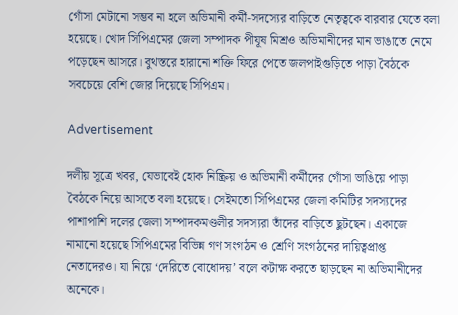গোঁসা মেটানো সম্ভব না হলে অভিমানী কর্মী-সদস্যের বাড়িতে নেতৃত্বকে বারবার যেতে বলা হয়েছে। খোদ সিপিএমের জেলা সম্পাদক পীযূষ মিশ্রও অভিমানীদের মান ভাঙাতে নেমে পড়েছেন আসরে। বুথস্তরে হারানো শক্তি ফিরে পেতে জলপাইগুড়িতে পাড়া বৈঠকে সবচেয়ে বেশি জোর দিয়েছে সিপিএম।

Advertisement

দলীয় সূত্রে খবর, যেভাবেই হোক নিষ্ক্রিয় ও অভিমানী কর্মীদের গোঁসা ভাঙিয়ে পাড়া বৈঠকে নিয়ে আসতে বলা হয়েছে। সেইমতো সিপিএমের জেলা কমিটির সদস্যদের পাশাপাশি দলের জেলা সম্পাদকমণ্ডলীর সদস্যরা তাঁদের বাড়িতে ছুটছেন। একাজে নামানো হয়েছে সিপিএমের বিভিন্ন গণ সংগঠন ও শ্রেণি সংগঠনের দায়িত্বপ্রাপ্ত নেতাদেরও। যা নিয়ে ‘দেরিতে বোধোদয়’ বলে কটাক্ষ করতে ছাড়ছেন না অভিমানীদের অনেকে।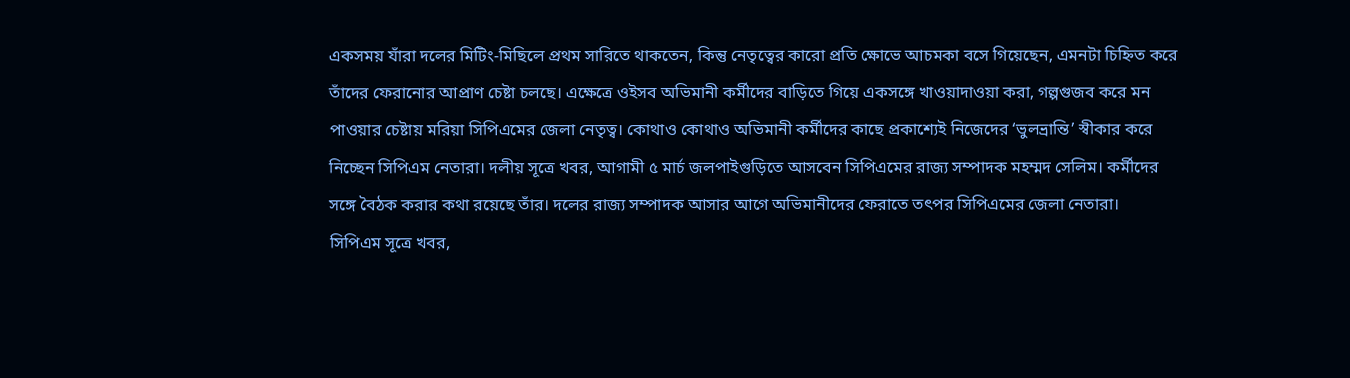একসময় যাঁরা দলের মিটিং-মিছিলে প্রথম সারিতে থাকতেন, কিন্তু নেতৃত্বের কারো প্রতি ক্ষোভে আচমকা বসে গিয়েছেন, এমনটা চিহ্নিত করে তাঁদের ফেরানোর আপ্রাণ চেষ্টা চলছে। এক্ষেত্রে ওইসব অভিমানী কর্মীদের বাড়িতে গিয়ে একসঙ্গে খাওয়াদাওয়া করা, গল্পগুজব করে মন পাওয়ার চেষ্টায় মরিয়া সিপিএমের জেলা নেতৃত্ব। কোথাও কোথাও অভিমানী কর্মীদের কাছে প্রকাশ্যেই নিজেদের ‘ভুলভ্রান্তি’ স্বীকার করে নিচ্ছেন সিপিএম নেতারা। দলীয় সূত্রে খবর, আগামী ৫ মার্চ জলপাইগুড়িতে আসবেন সিপিএমের রাজ্য সম্পাদক মহম্মদ সেলিম। কর্মীদের সঙ্গে বৈঠক করার কথা রয়েছে তাঁর। দলের রাজ্য সম্পাদক আসার আগে অভিমানীদের ফেরাতে তৎপর সিপিএমের জেলা নেতারা।
সিপিএম সূত্রে খবর,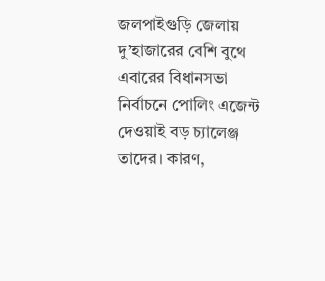জলপাইগুড়ি জেলায় দু’হাজারের বেশি বুথে এবারের বিধানসভা নির্বাচনে পোলিং এজেন্ট দেওয়াই বড় চ্যালেঞ্জ তাদের। কারণ,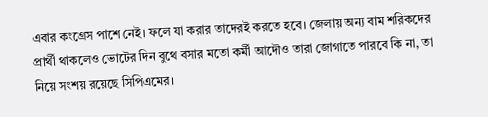এবার কংগ্রেস পাশে নেই। ফলে যা করার তাদেরই করতে হবে। জেলায় অন্য বাম শরিকদের প্রার্থী থাকলেও ভোটের দিন বুথে বসার মতো কর্মী আদৌও তারা জোগাতে পারবে কি না, তা নিয়ে সংশয় রয়েছে সিপিএমের।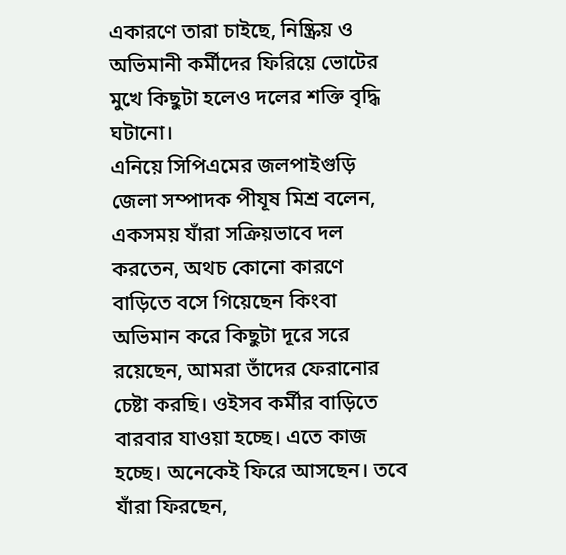একারণে তারা চাইছে, নিষ্ক্রিয় ও অভিমানী কর্মীদের ফিরিয়ে ভোটের মুখে কিছুটা হলেও দলের শক্তি বৃদ্ধি ঘটানো।
এনিয়ে সিপিএমের জলপাইগুড়ি জেলা সম্পাদক পীযূষ মিশ্র বলেন, একসময় যাঁরা সক্রিয়ভাবে দল করতেন, অথচ কোনো কারণে বাড়িতে বসে গিয়েছেন কিংবা অভিমান করে কিছুটা দূরে সরে রয়েছেন, আমরা তাঁদের ফেরানোর চেষ্টা করছি। ওইসব কর্মীর বাড়িতে বারবার যাওয়া হচ্ছে। এতে কাজ হচ্ছে। অনেকেই ফিরে আসছেন। তবে যাঁরা ফিরছেন,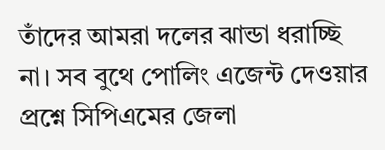তাঁদের আমরা দলের ঝান্ডা ধরাচ্ছি না। সব বুথে পোলিং এজেন্ট দেওয়ার প্রশ্নে সিপিএমের জেলা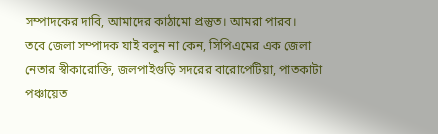সম্পাদকের দাবি, আমাদের কাঠামো প্রস্তুত। আমরা পারব।
তবে জেলা সম্পাদক যাই বলুন না কেন, সিপিএমের এক জেলা নেতার স্বীকারোক্তি, জলপাইগুড়ি সদরের বারোপেটিয়া, পাতকাটা পঞ্চায়েত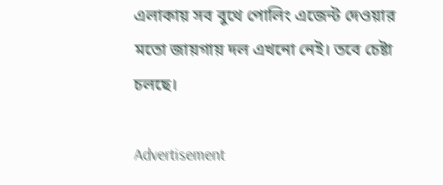এলাকায় সব বুথে পোলিং এজেন্ট দেওয়ার মতো জায়গায় দল এখনো নেই। তবে চেষ্টা চলছে।

Advertisement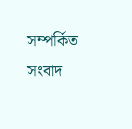সম্পর্কিত সংবাদ